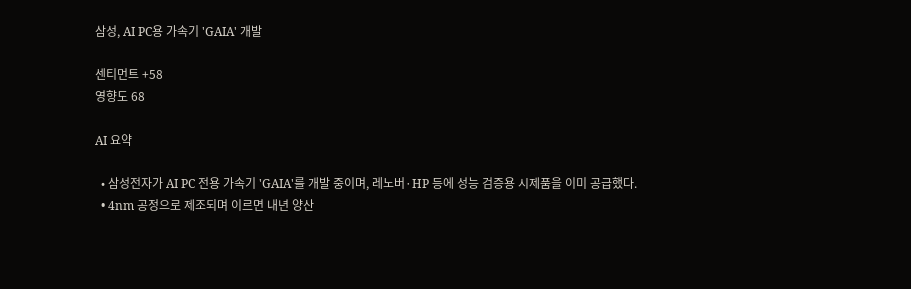삼성, AI PC용 가속기 'GAIA' 개발

센티먼트 +58
영향도 68

AI 요약

  • 삼성전자가 AI PC 전용 가속기 'GAIA'를 개발 중이며, 레노버·HP 등에 성능 검증용 시제품을 이미 공급했다.
  • 4nm 공정으로 제조되며 이르면 내년 양산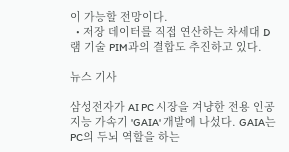이 가능할 전망이다.
  • 저장 데이터를 직접 연산하는 차세대 D램 기술 PIM과의 결합도 추진하고 있다.

뉴스 기사

삼성전자가 AI PC 시장을 겨냥한 전용 인공지능 가속기 'GAIA' 개발에 나섰다. GAIA는 PC의 두뇌 역할을 하는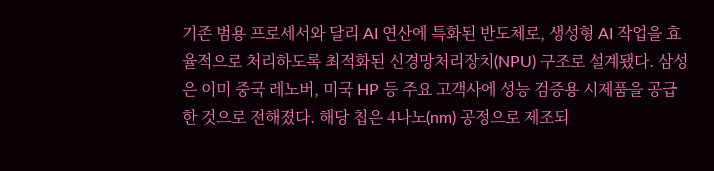기존 범용 프로세서와 달리 AI 연산에 특화된 반도체로, 생성형 AI 작업을 효율적으로 처리하도록 최적화된 신경망처리장치(NPU) 구조로 설계됐다. 삼성은 이미 중국 레노버, 미국 HP 등 주요 고객사에 성능 검증용 시제품을 공급한 것으로 전해졌다. 해당 칩은 4나노(nm) 공정으로 제조되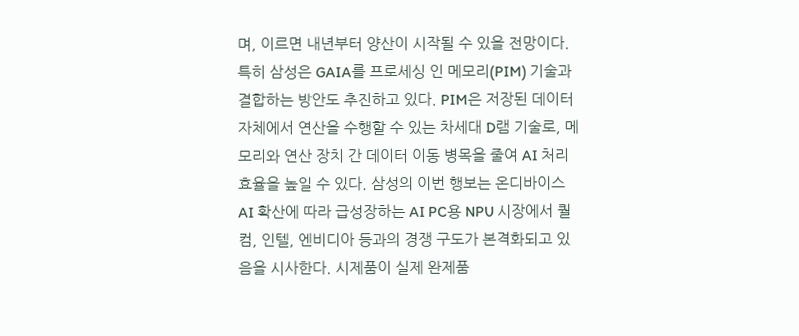며, 이르면 내년부터 양산이 시작될 수 있을 전망이다. 특히 삼성은 GAIA를 프로세싱 인 메모리(PIM) 기술과 결합하는 방안도 추진하고 있다. PIM은 저장된 데이터 자체에서 연산을 수행할 수 있는 차세대 D램 기술로, 메모리와 연산 장치 간 데이터 이동 병목을 줄여 AI 처리 효율을 높일 수 있다. 삼성의 이번 행보는 온디바이스 AI 확산에 따라 급성장하는 AI PC용 NPU 시장에서 퀄컴, 인텔, 엔비디아 등과의 경쟁 구도가 본격화되고 있음을 시사한다. 시제품이 실제 완제품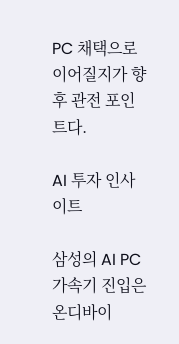PC 채택으로 이어질지가 향후 관전 포인트다.

AI 투자 인사이트

삼성의 AI PC 가속기 진입은 온디바이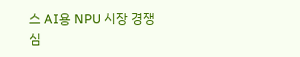스 AI용 NPU 시장 경쟁 심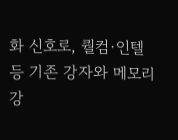화 신호로, 퀄컴·인텔 등 기존 강자와 메모리 강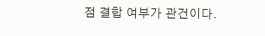점 결합 여부가 관건이다.